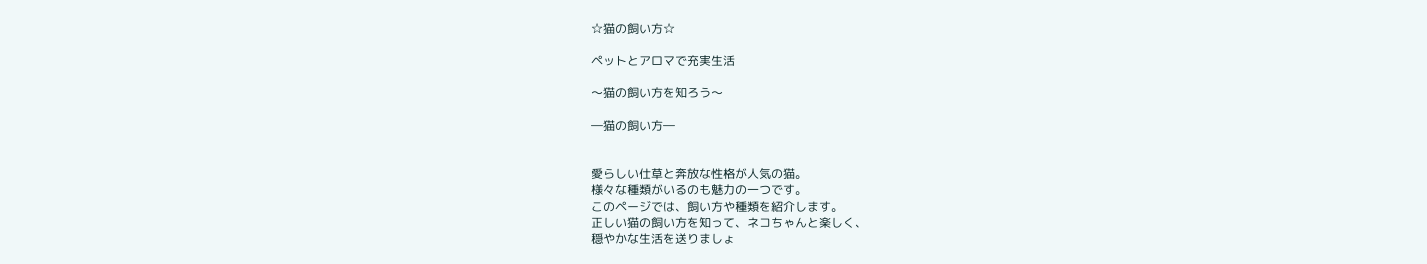☆猫の飼い方☆

ペットとアロマで充実生活

〜猫の飼い方を知ろう〜

―猫の飼い方―


愛らしい仕草と奔放な性格が人気の猫。
様々な種類がいるのも魅力の一つです。
このページでは、飼い方や種類を紹介します。
正しい猫の飼い方を知って、ネコちゃんと楽しく、
穏やかな生活を送りましょ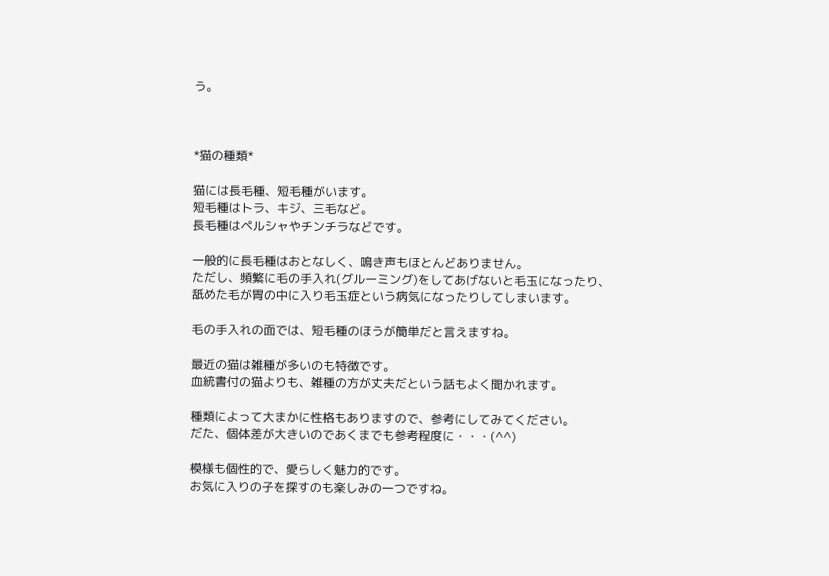う。



*猫の種類*

猫には長毛種、短毛種がいます。
短毛種はトラ、キジ、三毛など。
長毛種はペルシャやチンチラなどです。

一般的に長毛種はおとなしく、鳴き声もほとんどありません。
ただし、頻繁に毛の手入れ(グルーミング)をしてあげないと毛玉になったり、
舐めた毛が胃の中に入り毛玉症という病気になったりしてしまいます。

毛の手入れの面では、短毛種のほうが簡単だと言えますね。

最近の猫は雑種が多いのも特徴です。
血統書付の猫よりも、雑種の方が丈夫だという話もよく聞かれます。

種類によって大まかに性格もありますので、参考にしてみてください。
だた、個体差が大きいのであくまでも参考程度に・・・(^^)

模様も個性的で、愛らしく魅力的です。
お気に入りの子を探すのも楽しみの一つですね。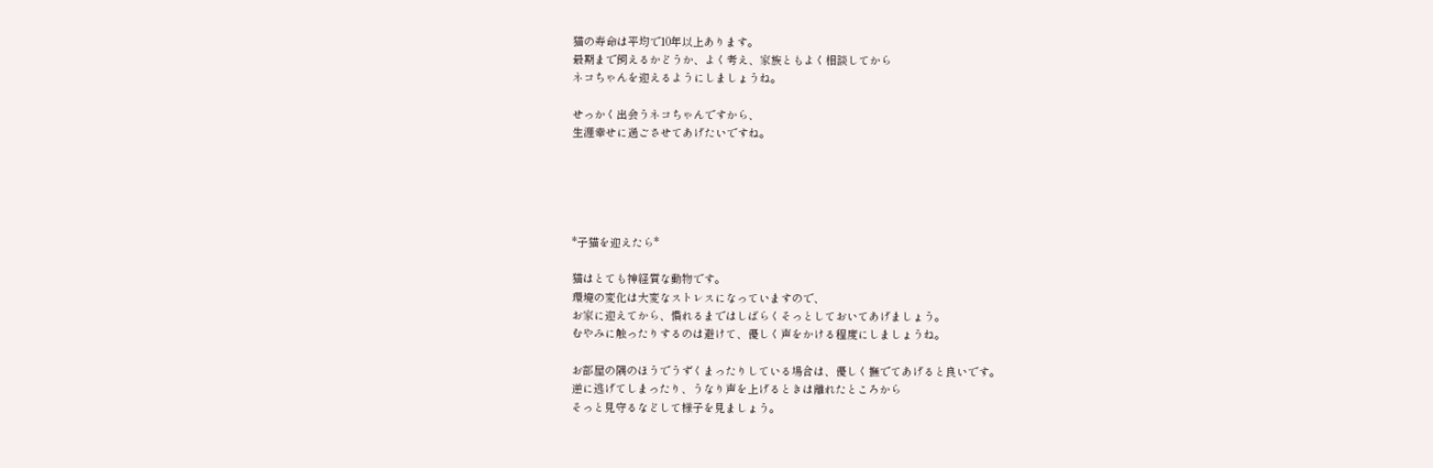猫の寿命は平均で10年以上あります。
最期まで飼えるかどうか、よく考え、家族ともよく相談してから
ネコちゃんを迎えるようにしましょうね。

せっかく出会うネコちゃんですから、
生涯幸せに過ごさせてあげたいですね。





*子猫を迎えたら*

猫はとても神経質な動物です。
環境の変化は大変なストレスになっていますので、
お家に迎えてから、慣れるまではしばらくそっとしておいてあげましょう。
むやみに触ったりするのは避けて、優しく声をかける程度にしましょうね。

お部屋の隅のほうでうずくまったりしている場合は、優しく撫でてあげると良いです。
逆に逃げてしまったり、うなり声を上げるときは離れたところから
そっと見守るなどして様子を見ましょう。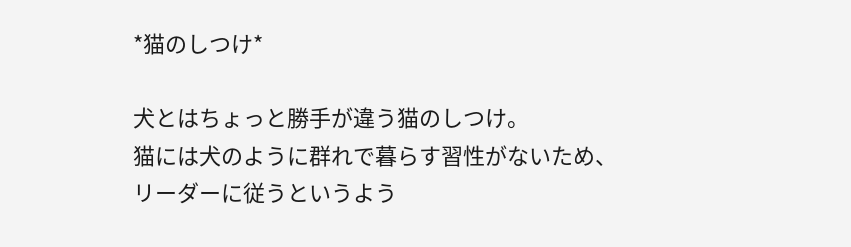*猫のしつけ*

犬とはちょっと勝手が違う猫のしつけ。
猫には犬のように群れで暮らす習性がないため、
リーダーに従うというよう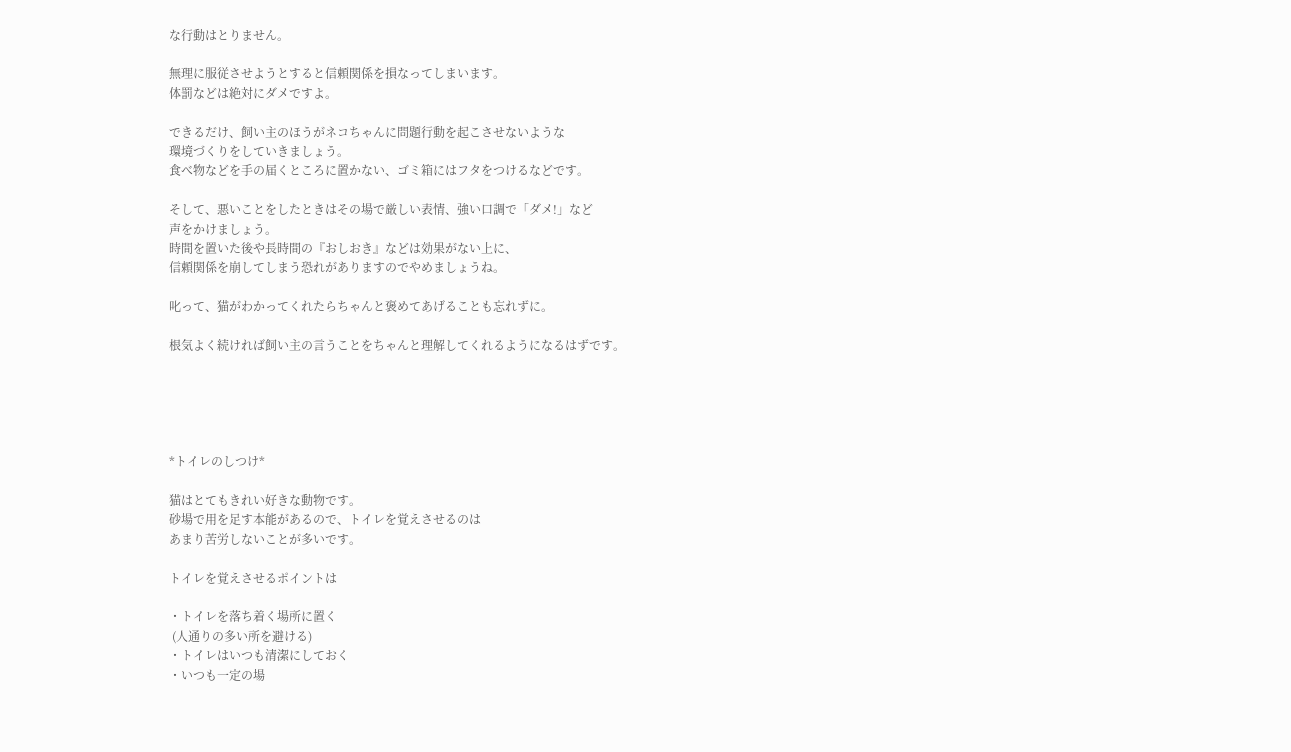な行動はとりません。

無理に服従させようとすると信頼関係を損なってしまいます。
体罰などは絶対にダメですよ。

できるだけ、飼い主のほうがネコちゃんに問題行動を起こさせないような
環境づくりをしていきましょう。
食べ物などを手の届くところに置かない、ゴミ箱にはフタをつけるなどです。

そして、悪いことをしたときはその場で厳しい表情、強い口調で「ダメ!」など
声をかけましょう。
時間を置いた後や長時間の『おしおき』などは効果がない上に、
信頼関係を崩してしまう恐れがありますのでやめましょうね。

叱って、猫がわかってくれたらちゃんと褒めてあげることも忘れずに。

根気よく続ければ飼い主の言うことをちゃんと理解してくれるようになるはずです。





*トイレのしつけ*

猫はとてもきれい好きな動物です。
砂場で用を足す本能があるので、トイレを覚えさせるのは
あまり苦労しないことが多いです。

トイレを覚えさせるポイントは

・トイレを落ち着く場所に置く
 (人通りの多い所を避ける)
・トイレはいつも清潔にしておく
・いつも一定の場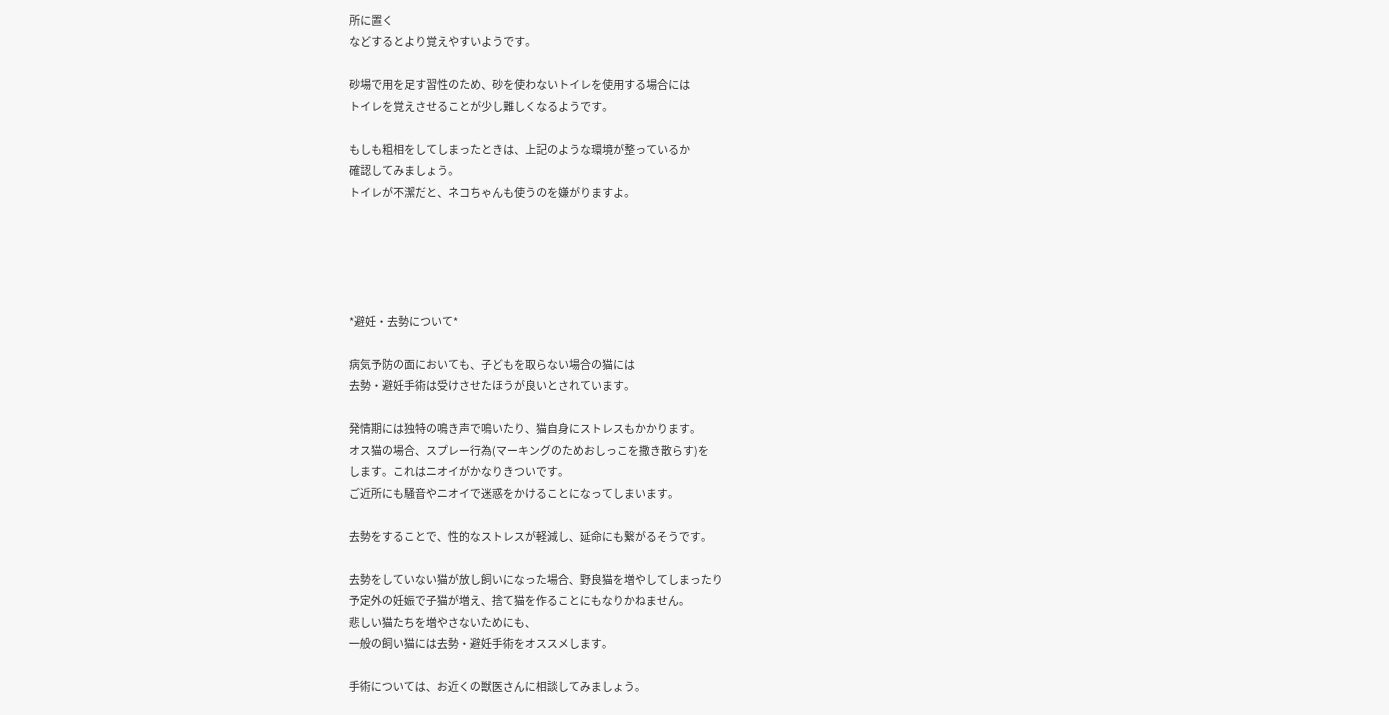所に置く
などするとより覚えやすいようです。

砂場で用を足す習性のため、砂を使わないトイレを使用する場合には
トイレを覚えさせることが少し難しくなるようです。

もしも粗相をしてしまったときは、上記のような環境が整っているか
確認してみましょう。
トイレが不潔だと、ネコちゃんも使うのを嫌がりますよ。





*避妊・去勢について*

病気予防の面においても、子どもを取らない場合の猫には
去勢・避妊手術は受けさせたほうが良いとされています。

発情期には独特の鳴き声で鳴いたり、猫自身にストレスもかかります。
オス猫の場合、スプレー行為(マーキングのためおしっこを撒き散らす)を
します。これはニオイがかなりきついです。
ご近所にも騒音やニオイで迷惑をかけることになってしまいます。

去勢をすることで、性的なストレスが軽減し、延命にも繋がるそうです。

去勢をしていない猫が放し飼いになった場合、野良猫を増やしてしまったり
予定外の妊娠で子猫が増え、捨て猫を作ることにもなりかねません。
悲しい猫たちを増やさないためにも、
一般の飼い猫には去勢・避妊手術をオススメします。

手術については、お近くの獣医さんに相談してみましょう。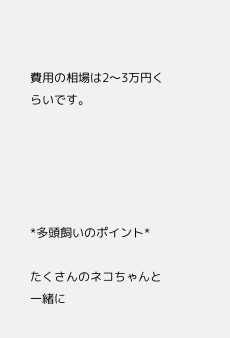費用の相場は2〜3万円くらいです。





*多頭飼いのポイント*

たくさんのネコちゃんと一緒に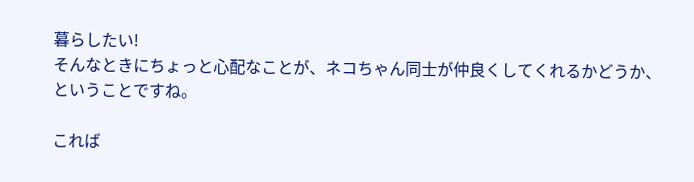暮らしたい!
そんなときにちょっと心配なことが、ネコちゃん同士が仲良くしてくれるかどうか、
ということですね。

これば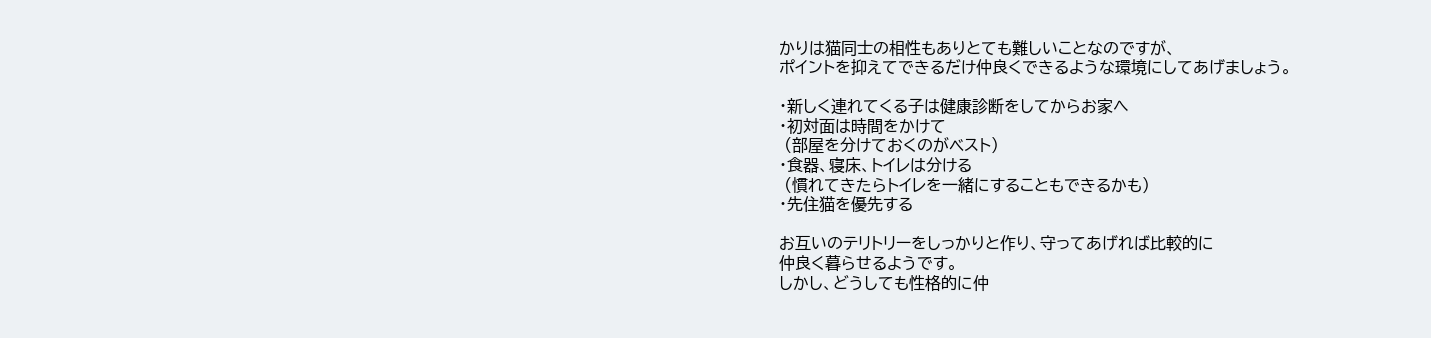かりは猫同士の相性もありとても難しいことなのですが、
ポイントを抑えてできるだけ仲良くできるような環境にしてあげましょう。

・新しく連れてくる子は健康診断をしてからお家へ
・初対面は時間をかけて
 (部屋を分けておくのがベスト)
・食器、寝床、トイレは分ける
 (慣れてきたらトイレを一緒にすることもできるかも)
・先住猫を優先する

お互いのテリトリーをしっかりと作り、守ってあげれば比較的に
仲良く暮らせるようです。
しかし、どうしても性格的に仲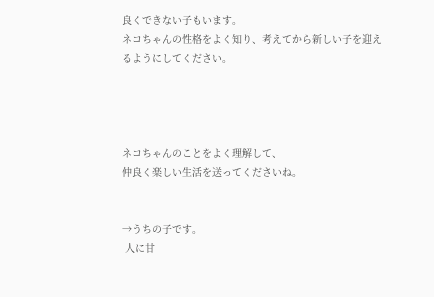良くできない子もいます。
ネコちゃんの性格をよく知り、考えてから新しい子を迎えるようにしてください。




ネコちゃんのことをよく理解して、
仲良く楽しい生活を送ってくださいね。


→うちの子です。
 人に甘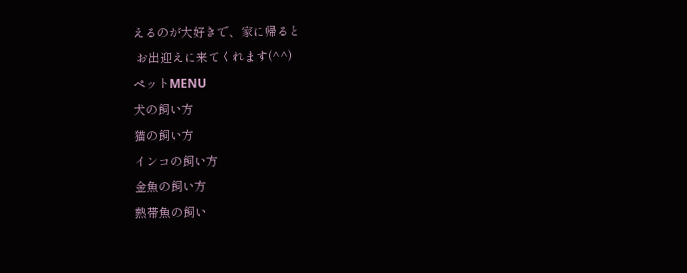えるのが大好きで、家に帰ると
 お出迎えに来てくれます(^^)
ペットMENU
犬の飼い方
猫の飼い方
インコの飼い方
金魚の飼い方
熱帯魚の飼い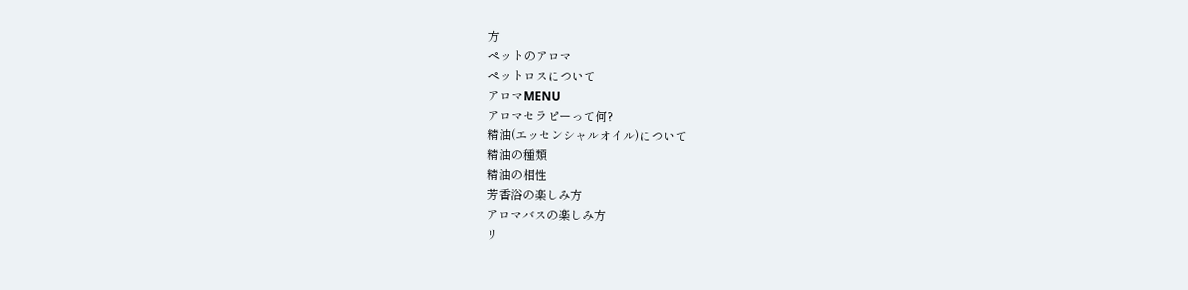方
ペットのアロマ
ペットロスについて
アロマMENU
アロマセラピーって何?
精油(エッセンシャルオイル)について
精油の種類
精油の相性
芳香浴の楽しみ方
アロマバスの楽しみ方
リ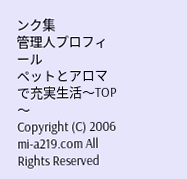ンク集
管理人プロフィール
ペットとアロマで充実生活〜TOP〜
Copyright (C) 2006 mi-a219.com All Rights Reserved